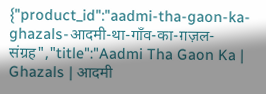{"product_id":"aadmi-tha-gaon-ka-ghazals-आदमी-था-गाँव-का-ग़ज़ल-संग्रह","title":"Aadmi Tha Gaon Ka | Ghazals | आदमी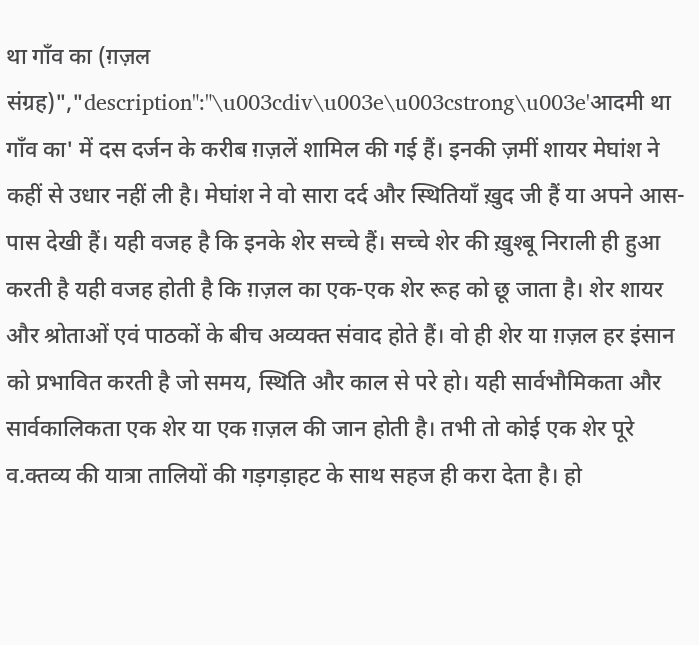था गाँव का (ग़ज़ल संग्रह)","description":"\u003cdiv\u003e\u003cstrong\u003e'आदमी था गाँव का' में दस दर्जन के करीब ग़ज़लें शामिल की गई हैं। इनकी ज़मीं शायर मेघांश ने कहीं से उधार नहीं ली है। मेघांश ने वो सारा दर्द और स्थितियाँ ख़ुद जी हैं या अपने आस-पास देखी हैं। यही वजह है कि इनके शेर सच्चे हैं। सच्चे शेर की ख़ुश्बू निराली ही हुआ करती है यही वजह होती है कि ग़ज़ल का एक-एक शेर रूह को छू जाता है। शेर शायर और श्रोताओं एवं पाठकों के बीच अव्यक्त संवाद होते हैं। वो ही शेर या ग़ज़ल हर इंसान को प्रभावित करती है जो समय, स्थिति और काल से परे हो। यही सार्वभौमिकता और सार्वकालिकता एक शेर या एक ग़ज़ल की जान होती है। तभी तो कोई एक शेर पूरे व.क्तव्य की यात्रा तालियों की गड़गड़ाहट के साथ सहज ही करा देता है। हो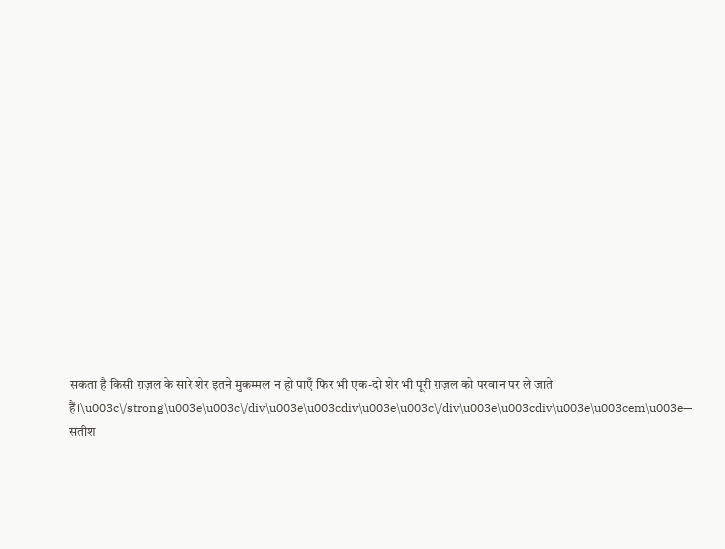सकता है किसी ग़ज़ल के सारे शेर इतने मुकम्मल न हो पाएँ फिर भी एक-दो शेर भी पूरी ग़ज़ल को परवान पर ले जाते हैं।\u003c\/strong\u003e\u003c\/div\u003e\u003cdiv\u003e\u003c\/div\u003e\u003cdiv\u003e\u003cem\u003e— सतीश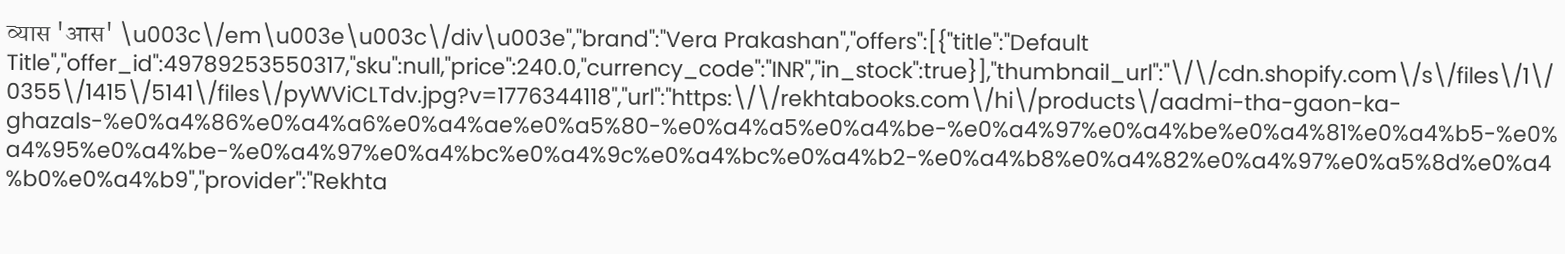व्यास 'आस' \u003c\/em\u003e\u003c\/div\u003e","brand":"Vera Prakashan","offers":[{"title":"Default Title","offer_id":49789253550317,"sku":null,"price":240.0,"currency_code":"INR","in_stock":true}],"thumbnail_url":"\/\/cdn.shopify.com\/s\/files\/1\/0355\/1415\/5141\/files\/pyWViCLTdv.jpg?v=1776344118","url":"https:\/\/rekhtabooks.com\/hi\/products\/aadmi-tha-gaon-ka-ghazals-%e0%a4%86%e0%a4%a6%e0%a4%ae%e0%a5%80-%e0%a4%a5%e0%a4%be-%e0%a4%97%e0%a4%be%e0%a4%81%e0%a4%b5-%e0%a4%95%e0%a4%be-%e0%a4%97%e0%a4%bc%e0%a4%9c%e0%a4%bc%e0%a4%b2-%e0%a4%b8%e0%a4%82%e0%a4%97%e0%a5%8d%e0%a4%b0%e0%a4%b9","provider":"Rekhta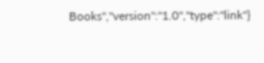Books","version":"1.0","type":"link"}